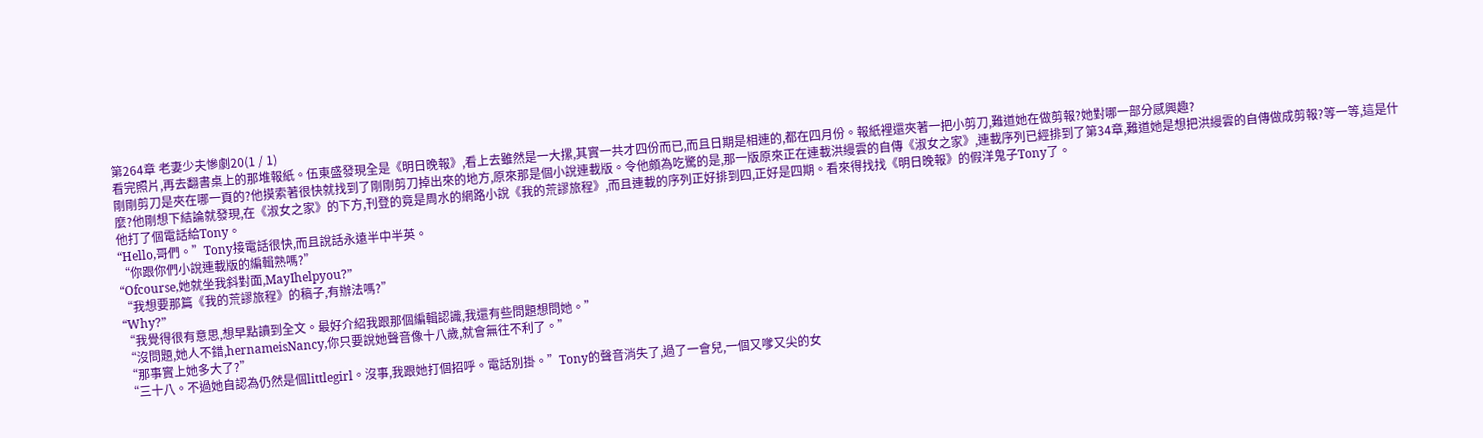第264章 老妻少夫慘劇20(1 / 1)
看完照片,再去翻書桌上的那堆報紙。伍東盛發現全是《明日晚報》,看上去雖然是一大摞,其實一共才四份而已,而且日期是相連的,都在四月份。報紙裡還夾著一把小剪刀,難道她在做剪報?她對哪一部分感興趣?
剛剛剪刀是夾在哪一頁的?他摸索著很快就找到了剛剛剪刀掉出來的地方,原來那是個小說連載版。令他頗為吃驚的是,那一版原來正在連載洪縵雲的自傳《淑女之家》,連載序列已經排到了第34章,難道她是想把洪縵雲的自傳做成剪報?等一等,這是什麼?他剛想下結論就發現,在《淑女之家》的下方,刊登的竟是周水的網路小說《我的荒謬旅程》,而且連載的序列正好排到四,正好是四期。看來得找找《明日晚報》的假洋鬼子Tony了。
他打了個電話給Tony。
“Hello,哥們。”Tony接電話很快,而且說話永遠半中半英。
“你跟你們小說連載版的編輯熟嗎?”
“Ofcourse,她就坐我斜對面,MayIhelpyou?”
“我想要那篇《我的荒謬旅程》的稿子,有辦法嗎?”
“Why?”
“我覺得很有意思,想早點讀到全文。最好介紹我跟那個編輯認識,我還有些問題想問她。”
“沒問題,她人不錯,hernameisNancy,你只要說她聲音像十八歲,就會無往不利了。”
“那事實上她多大了?”
“三十八。不過她自認為仍然是個littlegirl。沒事,我跟她打個招呼。電話別掛。”Tony的聲音消失了,過了一會兒,一個又嗲又尖的女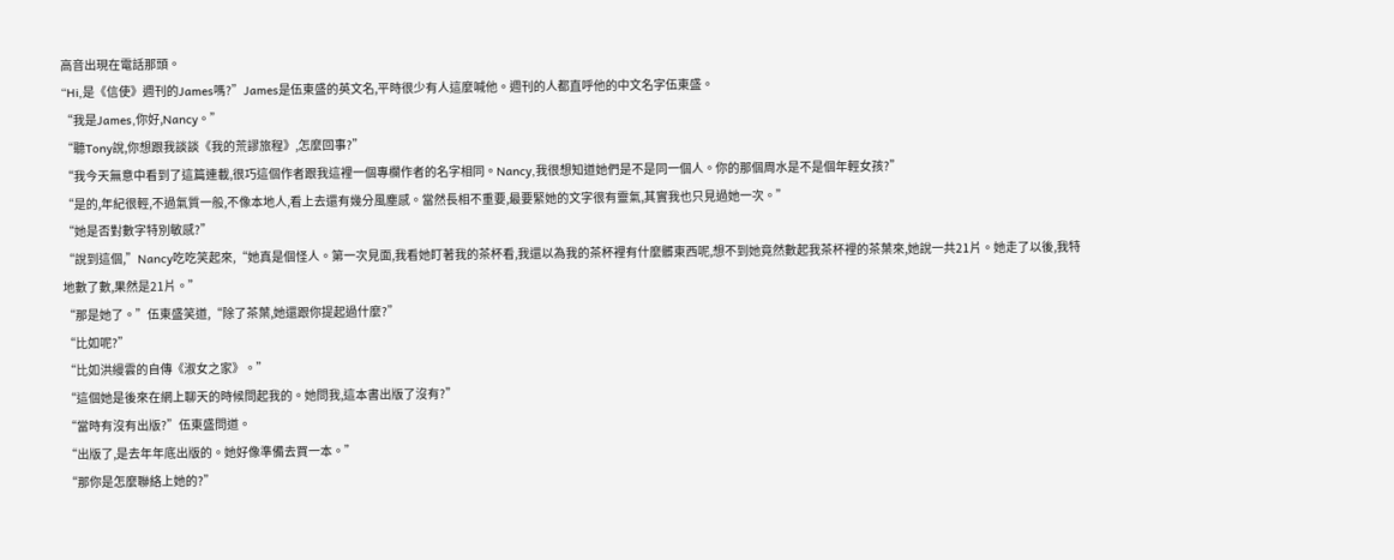高音出現在電話那頭。
“Hi,是《信使》週刊的James嗎?”James是伍東盛的英文名,平時很少有人這麼喊他。週刊的人都直呼他的中文名字伍東盛。
“我是James,你好,Nancy。”
“聽Tony說,你想跟我談談《我的荒謬旅程》,怎麼回事?”
“我今天無意中看到了這篇連載,很巧這個作者跟我這裡一個專欄作者的名字相同。Nancy,我很想知道她們是不是同一個人。你的那個周水是不是個年輕女孩?”
“是的,年紀很輕,不過氣質一般,不像本地人,看上去還有幾分風塵感。當然長相不重要,最要緊她的文字很有靈氣,其實我也只見過她一次。”
“她是否對數字特別敏感?”
“說到這個,”Nancy吃吃笑起來,“她真是個怪人。第一次見面,我看她盯著我的茶杯看,我還以為我的茶杯裡有什麼髒東西呢,想不到她竟然數起我茶杯裡的茶葉來,她說一共21片。她走了以後,我特地數了數,果然是21片。”
“那是她了。”伍東盛笑道,“除了茶葉,她還跟你提起過什麼?”
“比如呢?”
“比如洪縵雲的自傳《淑女之家》。”
“這個她是後來在網上聊天的時候問起我的。她問我,這本書出版了沒有?”
“當時有沒有出版?”伍東盛問道。
“出版了,是去年年底出版的。她好像準備去買一本。”
“那你是怎麼聯絡上她的?”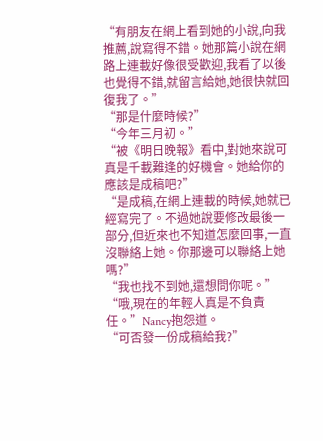“有朋友在網上看到她的小說,向我推薦,說寫得不錯。她那篇小說在網路上連載好像很受歡迎,我看了以後也覺得不錯,就留言給她,她很快就回復我了。”
“那是什麼時候?”
“今年三月初。”
“被《明日晚報》看中,對她來說可真是千載難逢的好機會。她給你的應該是成稿吧?”
“是成稿,在網上連載的時候,她就已經寫完了。不過她說要修改最後一部分,但近來也不知道怎麼回事,一直沒聯絡上她。你那邊可以聯絡上她嗎?”
“我也找不到她,還想問你呢。”
“哦,現在的年輕人真是不負責任。”Nancy抱怨道。
“可否發一份成稿給我?”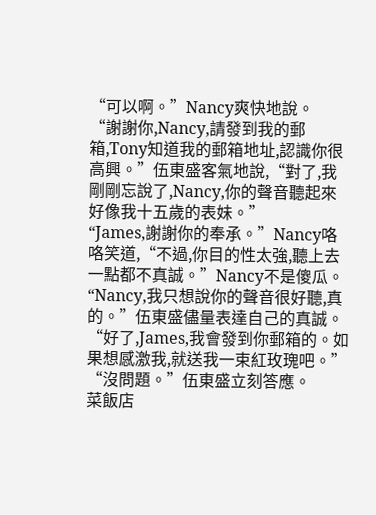“可以啊。”Nancy爽快地說。
“謝謝你,Nancy,請發到我的郵箱,Tony知道我的郵箱地址,認識你很高興。”伍東盛客氣地說,“對了,我剛剛忘說了,Nancy,你的聲音聽起來好像我十五歲的表妹。”
“James,謝謝你的奉承。”Nancy咯咯笑道,“不過,你目的性太強,聽上去一點都不真誠。”Nancy不是傻瓜。
“Nancy,我只想說你的聲音很好聽,真的。”伍東盛儘量表達自己的真誠。
“好了,James,我會發到你郵箱的。如果想感激我,就送我一束紅玫瑰吧。”
“沒問題。”伍東盛立刻答應。
菜飯店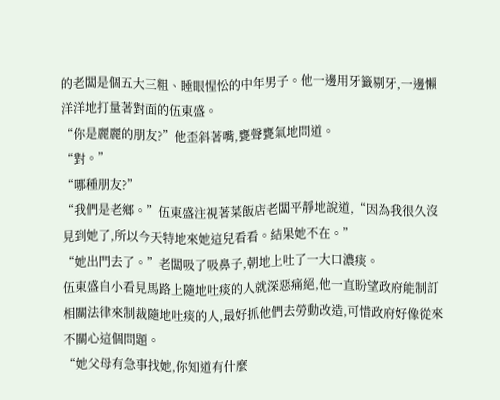的老闆是個五大三粗、睡眼惺忪的中年男子。他一邊用牙籤剔牙,一邊懶洋洋地打量著對面的伍東盛。
“你是麗麗的朋友?”他歪斜著嘴,甕聲甕氣地問道。
“對。”
“哪種朋友?”
“我們是老鄉。”伍東盛注視著菜飯店老闆平靜地說道,“因為我很久沒見到她了,所以今天特地來她這兒看看。結果她不在。”
“她出門去了。”老闆吸了吸鼻子,朝地上吐了一大口濃痰。
伍東盛自小看見馬路上隨地吐痰的人就深惡痛絕,他一直盼望政府能制訂相關法律來制裁隨地吐痰的人,最好抓他們去勞動改造,可惜政府好像從來不關心這個問題。
“她父母有急事找她,你知道有什麼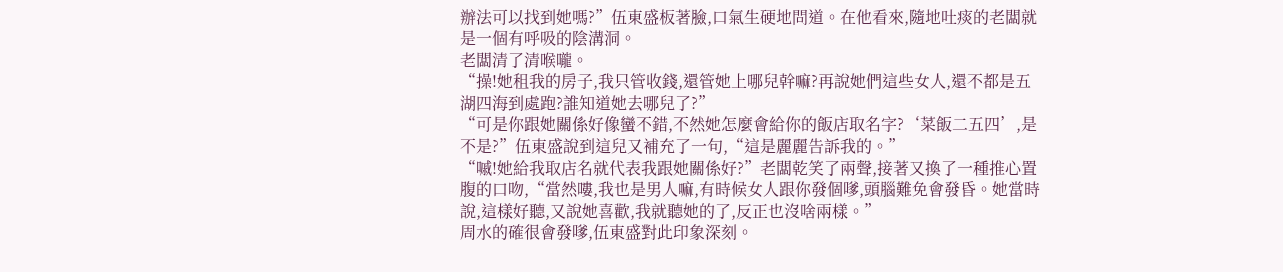辦法可以找到她嗎?”伍東盛板著臉,口氣生硬地問道。在他看來,隨地吐痰的老闆就是一個有呼吸的陰溝洞。
老闆清了清喉嚨。
“操!她租我的房子,我只管收錢,還管她上哪兒幹嘛?再說她們這些女人,還不都是五湖四海到處跑?誰知道她去哪兒了?”
“可是你跟她關係好像蠻不錯,不然她怎麼會給你的飯店取名字?‘菜飯二五四’,是不是?”伍東盛說到這兒又補充了一句,“這是麗麗告訴我的。”
“嘁!她給我取店名就代表我跟她關係好?”老闆乾笑了兩聲,接著又換了一種推心置腹的口吻,“當然嘍,我也是男人嘛,有時候女人跟你發個嗲,頭腦難免會發昏。她當時說,這樣好聽,又說她喜歡,我就聽她的了,反正也沒啥兩樣。”
周水的確很會發嗲,伍東盛對此印象深刻。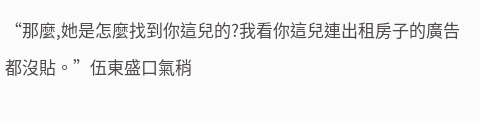“那麼,她是怎麼找到你這兒的?我看你這兒連出租房子的廣告都沒貼。”伍東盛口氣稍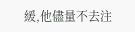緩,他儘量不去注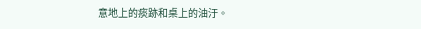意地上的痰跡和桌上的油汙。